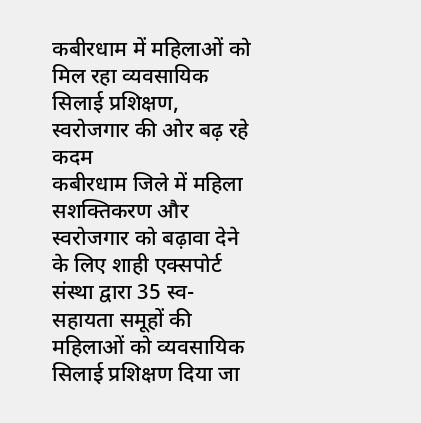कबीरधाम में महिलाओं को मिल रहा व्यवसायिक सिलाई प्रशिक्षण, स्वरोजगार की ओर बढ़ रहे कदम
कबीरधाम जिले में महिला सशक्तिकरण और स्वरोजगार को बढ़ावा देने के लिए शाही एक्सपोर्ट संस्था द्वारा 35 स्व-सहायता समूहों की महिलाओं को व्यवसायिक सिलाई प्रशिक्षण दिया जा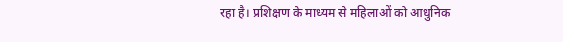रहा है। प्रशिक्षण के माध्यम से महिलाओं को आधुनिक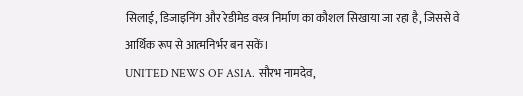सिलाई, डिजाइनिंग और रेडीमेड वस्त्र निर्माण का कौशल सिखाया जा रहा है, जिससे वे आर्थिक रूप से आत्मनिर्भर बन सकें।
UNITED NEWS OF ASIA. सौरभ नामदेव,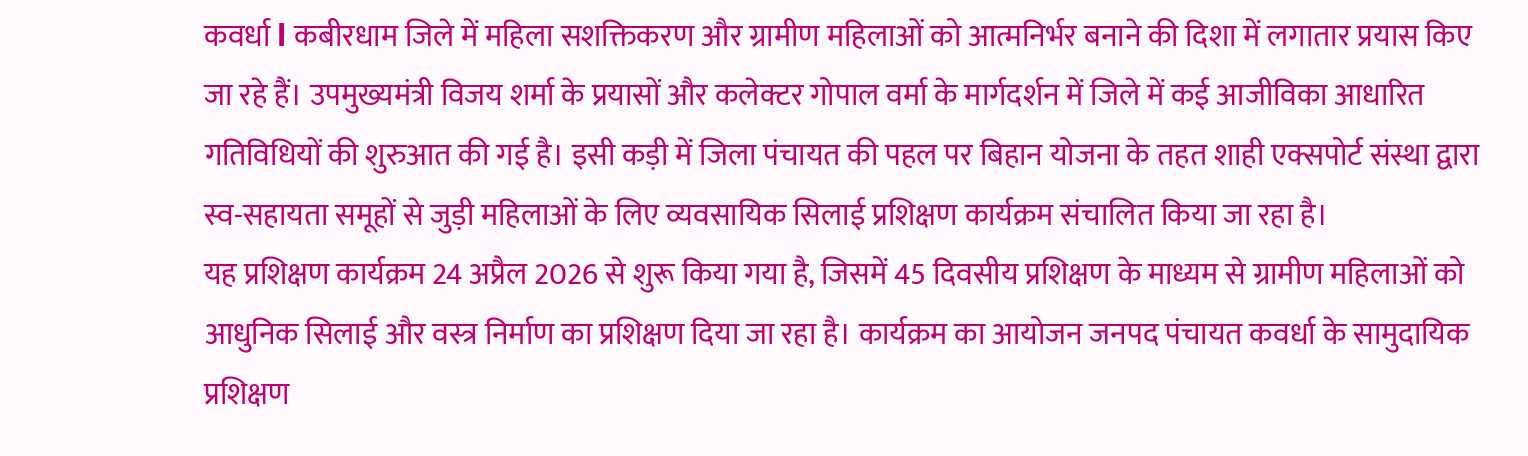कवर्धा l कबीरधाम जिले में महिला सशक्तिकरण और ग्रामीण महिलाओं को आत्मनिर्भर बनाने की दिशा में लगातार प्रयास किए जा रहे हैं। उपमुख्यमंत्री विजय शर्मा के प्रयासों और कलेक्टर गोपाल वर्मा के मार्गदर्शन में जिले में कई आजीविका आधारित गतिविधियों की शुरुआत की गई है। इसी कड़ी में जिला पंचायत की पहल पर बिहान योजना के तहत शाही एक्सपोर्ट संस्था द्वारा स्व-सहायता समूहों से जुड़ी महिलाओं के लिए व्यवसायिक सिलाई प्रशिक्षण कार्यक्रम संचालित किया जा रहा है।
यह प्रशिक्षण कार्यक्रम 24 अप्रैल 2026 से शुरू किया गया है, जिसमें 45 दिवसीय प्रशिक्षण के माध्यम से ग्रामीण महिलाओं को आधुनिक सिलाई और वस्त्र निर्माण का प्रशिक्षण दिया जा रहा है। कार्यक्रम का आयोजन जनपद पंचायत कवर्धा के सामुदायिक प्रशिक्षण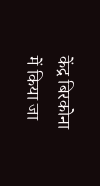केंद्र बिरकोना में किया जा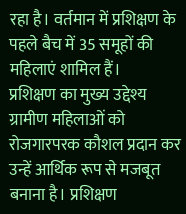रहा है। वर्तमान में प्रशिक्षण के पहले बैच में 35 समूहों की महिलाएं शामिल हैं।
प्रशिक्षण का मुख्य उद्देश्य ग्रामीण महिलाओं को रोजगारपरक कौशल प्रदान कर उन्हें आर्थिक रूप से मजबूत बनाना है। प्रशिक्षण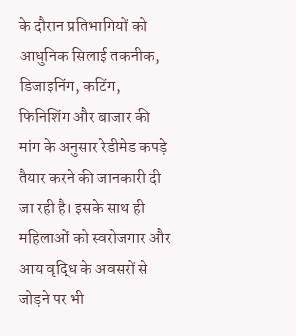के दौरान प्रतिभागियों को आधुनिक सिलाई तकनीक, डिजाइनिंग, कटिंग, फिनिशिंग और बाजार की मांग के अनुसार रेडीमेड कपड़े तैयार करने की जानकारी दी जा रही है। इसके साथ ही महिलाओं को स्वरोजगार और आय वृद्धि के अवसरों से जोड़ने पर भी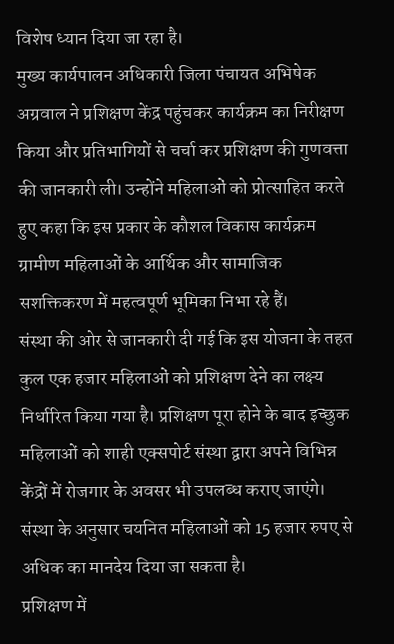विशेष ध्यान दिया जा रहा है।
मुख्य कार्यपालन अधिकारी जिला पंचायत अभिषेक अग्रवाल ने प्रशिक्षण केंद्र पहुंचकर कार्यक्रम का निरीक्षण किया और प्रतिभागियों से चर्चा कर प्रशिक्षण की गुणवत्ता की जानकारी ली। उन्होंने महिलाओं को प्रोत्साहित करते हुए कहा कि इस प्रकार के कौशल विकास कार्यक्रम ग्रामीण महिलाओं के आर्थिक और सामाजिक सशक्तिकरण में महत्वपूर्ण भूमिका निभा रहे हैं।
संस्था की ओर से जानकारी दी गई कि इस योजना के तहत कुल एक हजार महिलाओं को प्रशिक्षण देने का लक्ष्य निर्धारित किया गया है। प्रशिक्षण पूरा होने के बाद इच्छुक महिलाओं को शाही एक्सपोर्ट संस्था द्वारा अपने विभिन्न केंद्रों में रोजगार के अवसर भी उपलब्ध कराए जाएंगे। संस्था के अनुसार चयनित महिलाओं को 15 हजार रुपए से अधिक का मानदेय दिया जा सकता है।
प्रशिक्षण में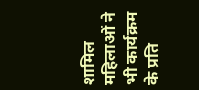शामिल महिलाओं ने भी कार्यक्रम के प्रति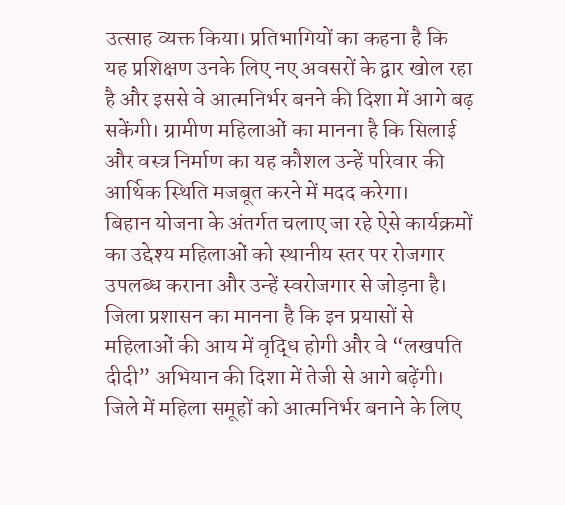उत्साह व्यक्त किया। प्रतिभागियों का कहना है कि यह प्रशिक्षण उनके लिए नए अवसरों के द्वार खोल रहा है और इससे वे आत्मनिर्भर बनने की दिशा में आगे बढ़ सकेंगी। ग्रामीण महिलाओं का मानना है कि सिलाई और वस्त्र निर्माण का यह कौशल उन्हें परिवार की आर्थिक स्थिति मजबूत करने में मदद करेगा।
बिहान योजना के अंतर्गत चलाए जा रहे ऐसे कार्यक्रमों का उद्देश्य महिलाओं को स्थानीय स्तर पर रोजगार उपलब्ध कराना और उन्हें स्वरोजगार से जोड़ना है। जिला प्रशासन का मानना है कि इन प्रयासों से महिलाओं की आय में वृद्धि होगी और वे “लखपति दीदी” अभियान की दिशा में तेजी से आगे बढ़ेंगी।
जिले में महिला समूहों को आत्मनिर्भर बनाने के लिए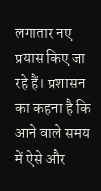लगातार नए प्रयास किए जा रहे हैं। प्रशासन का कहना है कि आने वाले समय में ऐसे और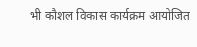भी कौशल विकास कार्यक्रम आयोजित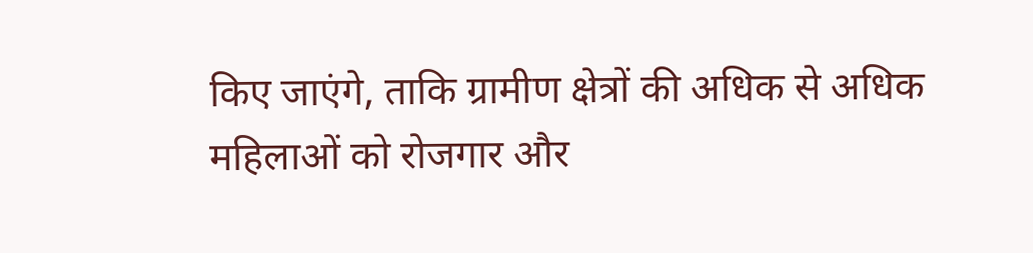किए जाएंगे, ताकि ग्रामीण क्षेत्रों की अधिक से अधिक महिलाओं को रोजगार और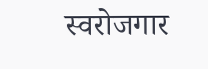स्वरोजगार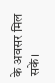के अवसर मिल सकें।